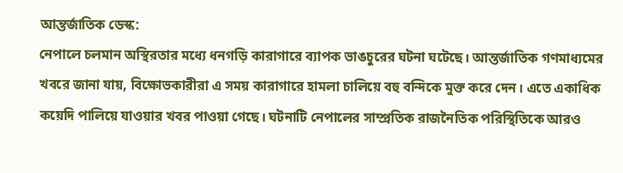আন্তর্জাতিক ডেস্ক:
নেপালে চলমান অস্থিরতার মধ্যে ধনগড়ি কারাগারে ব্যাপক ভাঙচুরের ঘটনা ঘটেছে। আন্তর্জাতিক গণমাধ্যমের খবরে জানা যায়, বিক্ষোভকারীরা এ সময় কারাগারে হামলা চালিয়ে বহু বন্দিকে মুক্ত করে দেন। এতে একাধিক কয়েদি পালিয়ে যাওয়ার খবর পাওয়া গেছে। ঘটনাটি নেপালের সাম্প্রতিক রাজনৈতিক পরিস্থিতিকে আরও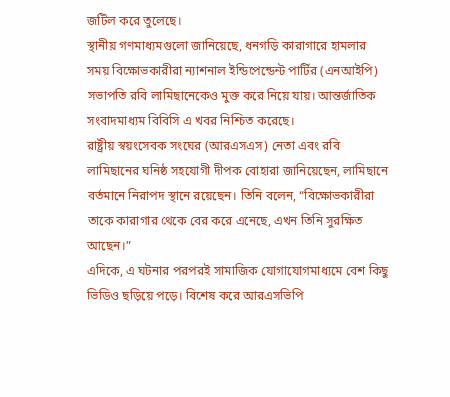জটিল করে তুলেছে।
স্থানীয় গণমাধ্যমগুলো জানিয়েছে, ধনগড়ি কারাগারে হামলার সময় বিক্ষোভকারীরা ন্যাশনাল ইন্ডিপেন্ডেন্ট পার্টির (এনআইপি) সভাপতি রবি লামিছানেকেও মুক্ত করে নিয়ে যায়। আন্তর্জাতিক সংবাদমাধ্যম বিবিসি এ খবর নিশ্চিত করেছে।
রাষ্ট্রীয় স্বয়ংসেবক সংঘের (আরএসএস) নেতা এবং রবি লামিছানের ঘনিষ্ঠ সহযোগী দীপক বোহারা জানিয়েছেন, লামিছানে বর্তমানে নিরাপদ স্থানে রয়েছেন। তিনি বলেন, “বিক্ষোভকারীরা তাকে কারাগার থেকে বের করে এনেছে, এখন তিনি সুরক্ষিত আছেন।”
এদিকে, এ ঘটনার পরপরই সামাজিক যোগাযোগমাধ্যমে বেশ কিছু ভিডিও ছড়িয়ে পড়ে। বিশেষ করে আরএসভিপি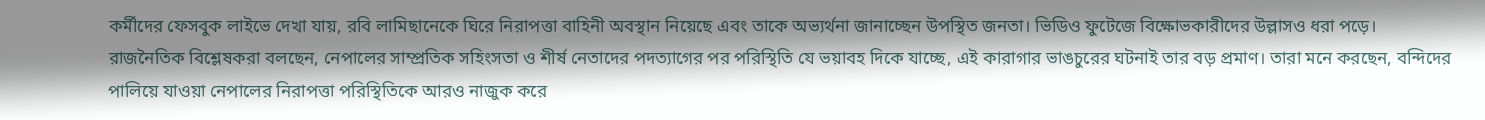কর্মীদের ফেসবুক লাইভে দেখা যায়, রবি লামিছানেকে ঘিরে নিরাপত্তা বাহিনী অবস্থান নিয়েছে এবং তাকে অভ্যর্থনা জানাচ্ছেন উপস্থিত জনতা। ভিডিও ফুটেজে বিক্ষোভকারীদের উল্লাসও ধরা পড়ে।
রাজনৈতিক বিশ্লেষকরা বলছেন, নেপালের সাম্প্রতিক সহিংসতা ও শীর্ষ নেতাদের পদত্যাগের পর পরিস্থিতি যে ভয়াবহ দিকে যাচ্ছে, এই কারাগার ভাঙচুরের ঘটনাই তার বড় প্রমাণ। তারা মনে করছেন, বন্দিদের পালিয়ে যাওয়া নেপালের নিরাপত্তা পরিস্থিতিকে আরও নাজুক করে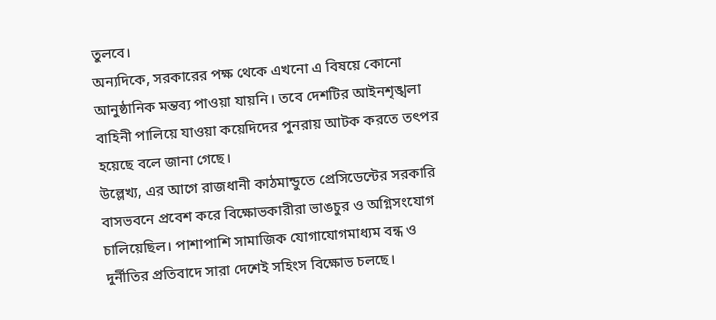তুলবে।
অন্যদিকে, সরকারের পক্ষ থেকে এখনো এ বিষয়ে কোনো আনুষ্ঠানিক মন্তব্য পাওয়া যায়নি। তবে দেশটির আইনশৃঙ্খলা বাহিনী পালিয়ে যাওয়া কয়েদিদের পুনরায় আটক করতে তৎপর হয়েছে বলে জানা গেছে।
উল্লেখ্য, এর আগে রাজধানী কাঠমান্ডুতে প্রেসিডেন্টের সরকারি বাসভবনে প্রবেশ করে বিক্ষোভকারীরা ভাঙচুর ও অগ্নিসংযোগ চালিয়েছিল। পাশাপাশি সামাজিক যোগাযোগমাধ্যম বন্ধ ও দুর্নীতির প্রতিবাদে সারা দেশেই সহিংস বিক্ষোভ চলছে।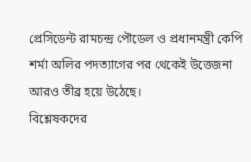প্রেসিডেন্ট রামচন্দ্র পৌডেল ও প্রধানমন্ত্রী কেপি শর্মা অলির পদত্যাগের পর থেকেই উত্তেজনা আরও তীব্র হয়ে উঠেছে।
বিশ্লেষকদের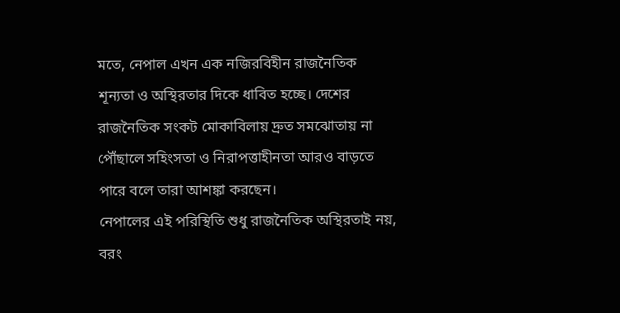মতে, নেপাল এখন এক নজিরবিহীন রাজনৈতিক শূন্যতা ও অস্থিরতার দিকে ধাবিত হচ্ছে। দেশের রাজনৈতিক সংকট মোকাবিলায় দ্রুত সমঝোতায় না পৌঁছালে সহিংসতা ও নিরাপত্তাহীনতা আরও বাড়তে পারে বলে তারা আশঙ্কা করছেন।
নেপালের এই পরিস্থিতি শুধু রাজনৈতিক অস্থিরতাই নয়, বরং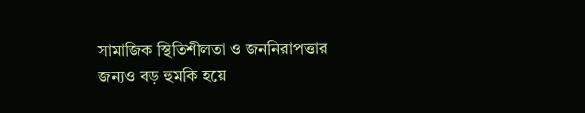সামাজিক স্থিতিশীলতা ও জননিরাপত্তার জন্যও বড় হুমকি হয়ে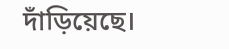দাঁড়িয়েছে।